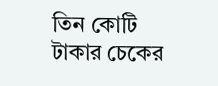তিন কোটি টাকার চেকের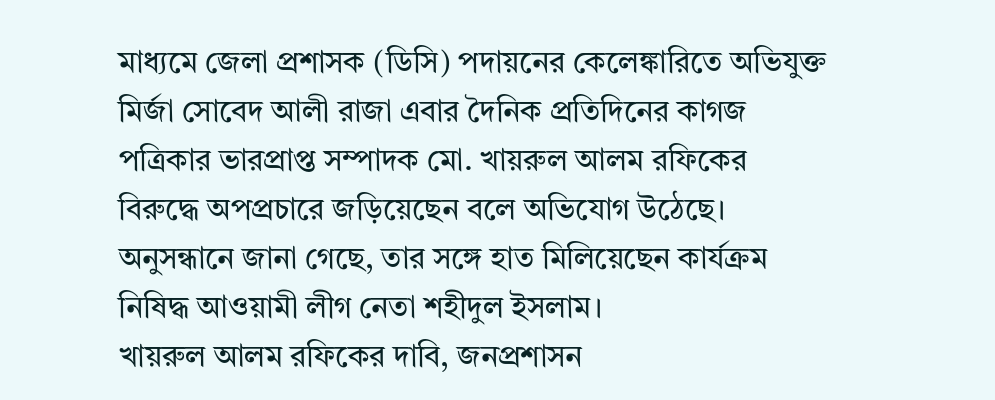মাধ্যমে জেলা প্রশাসক (ডিসি) পদায়নের কেলেঙ্কারিতে অভিযুক্ত মির্জা সোবেদ আলী রাজা এবার দৈনিক প্রতিদিনের কাগজ পত্রিকার ভারপ্রাপ্ত সম্পাদক মো. খায়রুল আলম রফিকের বিরুদ্ধে অপপ্রচারে জড়িয়েছেন বলে অভিযোগ উঠেছে। অনুসন্ধানে জানা গেছে, তার সঙ্গে হাত মিলিয়েছেন কার্যক্রম নিষিদ্ধ আওয়ামী লীগ নেতা শহীদুল ইসলাম।
খায়রুল আলম রফিকের দাবি, জনপ্রশাসন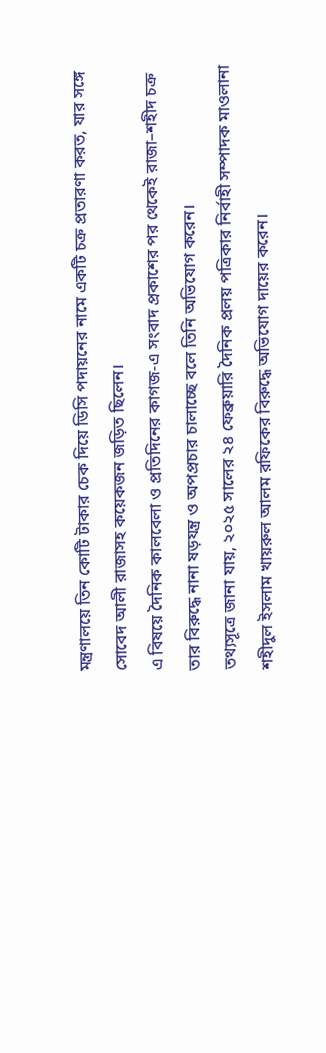মন্ত্রণালয়ে তিন কোটি টাকার চেক দিয়ে ডিসি পদায়নের নামে একটি চক্র প্রতারণা করত, যার সঙ্গে সোবেদ আলী রাজাসহ কয়েকজন জড়িত ছিলেন।
এ বিষয়ে দৈনিক কালবেলা ও প্রতিদিনের কাগজ-এ সংবাদ প্রকাশের পর থেকেই রাজা–শহীদ চক্র তার বিরুদ্ধে নানা ষড়যন্ত্র ও অপপ্রচার চালাচ্ছে বলে তিনি অভিযোগ করেন।
তথ্যসূত্রে জানা যায়, ২০২৫ সালের ২৪ ফেব্রুয়ারি দৈনিক প্রলয় পত্রিকার নির্বাহী সম্পাদক মাওলানা শহীদুল ইসলাম খায়রুল আলম রফিকের বিরুদ্ধে অভিযোগ দায়ের করেন।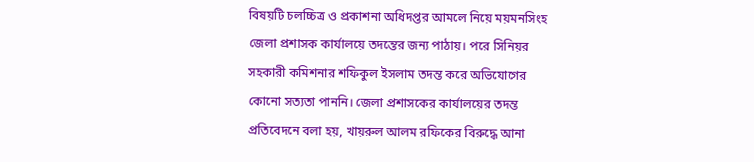বিষয়টি চলচ্চিত্র ও প্রকাশনা অধিদপ্তর আমলে নিয়ে ময়মনসিংহ জেলা প্রশাসক কার্যালয়ে তদন্তের জন্য পাঠায়। পরে সিনিয়র সহকারী কমিশনার শফিকুল ইসলাম তদন্ত করে অভিযোগের কোনো সত্যতা পাননি। জেলা প্রশাসকের কার্যালয়ের তদন্ত প্রতিবেদনে বলা হয়, খায়রুল আলম রফিকের বিরুদ্ধে আনা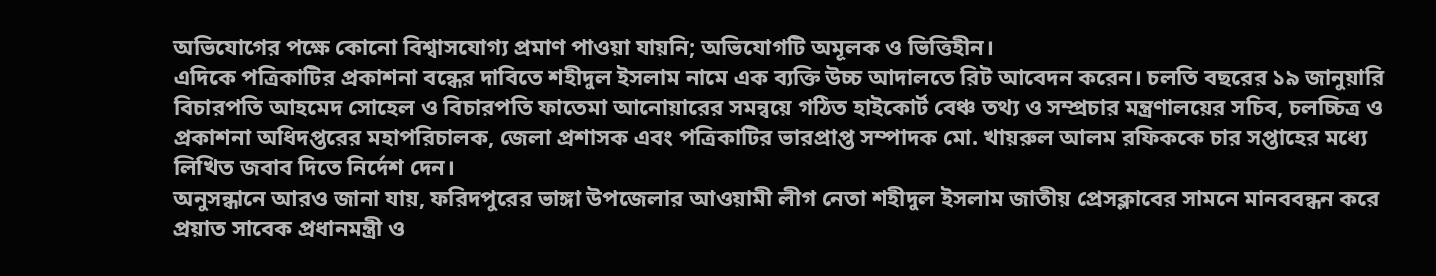অভিযোগের পক্ষে কোনো বিশ্বাসযোগ্য প্রমাণ পাওয়া যায়নি; অভিযোগটি অমূলক ও ভিত্তিহীন।
এদিকে পত্রিকাটির প্রকাশনা বন্ধের দাবিতে শহীদুল ইসলাম নামে এক ব্যক্তি উচ্চ আদালতে রিট আবেদন করেন। চলতি বছরের ১৯ জানুয়ারি বিচারপতি আহমেদ সোহেল ও বিচারপতি ফাতেমা আনোয়ারের সমন্বয়ে গঠিত হাইকোর্ট বেঞ্চ তথ্য ও সম্প্রচার মন্ত্রণালয়ের সচিব, চলচ্চিত্র ও প্রকাশনা অধিদপ্তরের মহাপরিচালক, জেলা প্রশাসক এবং পত্রিকাটির ভারপ্রাপ্ত সম্পাদক মো. খায়রুল আলম রফিককে চার সপ্তাহের মধ্যে লিখিত জবাব দিতে নির্দেশ দেন।
অনুসন্ধানে আরও জানা যায়, ফরিদপুরের ভাঙ্গা উপজেলার আওয়ামী লীগ নেতা শহীদুল ইসলাম জাতীয় প্রেসক্লাবের সামনে মানববন্ধন করে প্রয়াত সাবেক প্রধানমন্ত্রী ও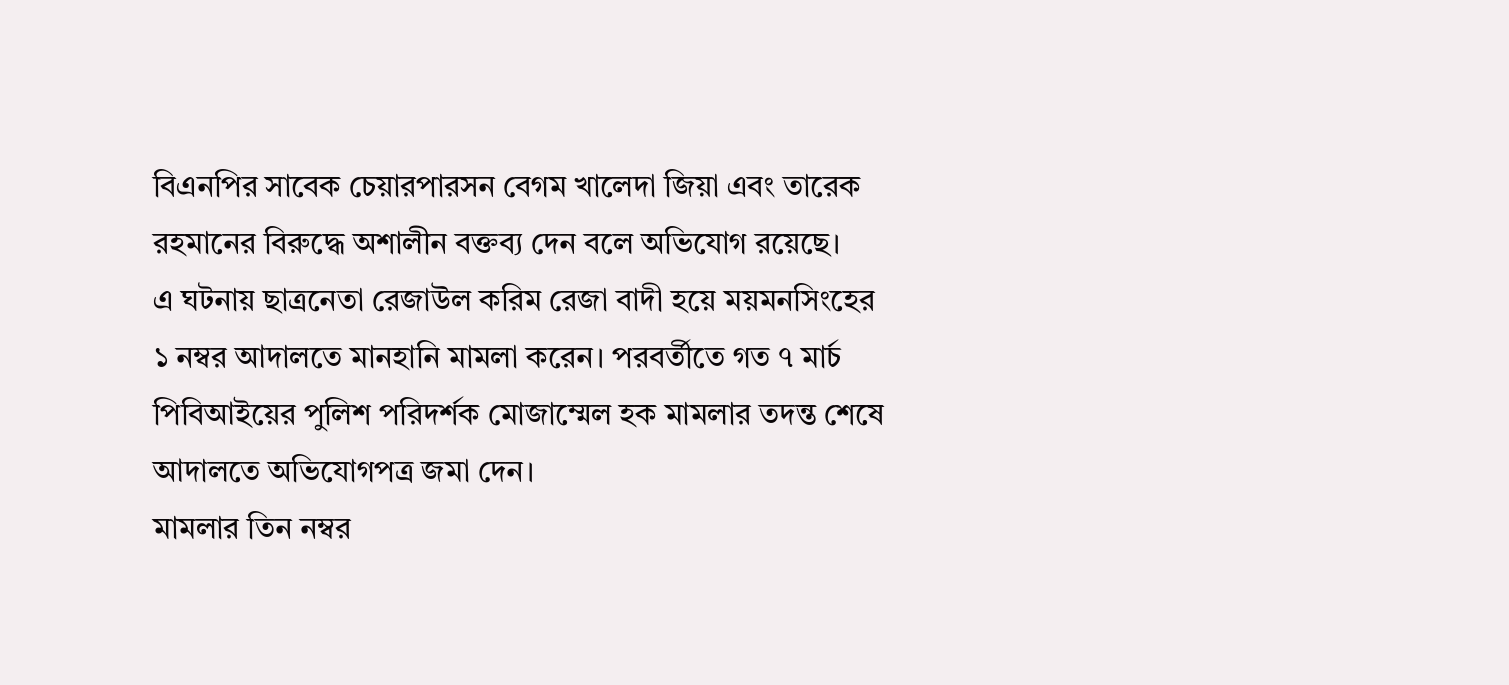বিএনপির সাবেক চেয়ারপারসন বেগম খালেদা জিয়া এবং তারেক রহমানের বিরুদ্ধে অশালীন বক্তব্য দেন বলে অভিযোগ রয়েছে।
এ ঘটনায় ছাত্রনেতা রেজাউল করিম রেজা বাদী হয়ে ময়মনসিংহের ১ নম্বর আদালতে মানহানি মামলা করেন। পরবর্তীতে গত ৭ মার্চ পিবিআইয়ের পুলিশ পরিদর্শক মোজাম্মেল হক মামলার তদন্ত শেষে আদালতে অভিযোগপত্র জমা দেন।
মামলার তিন নম্বর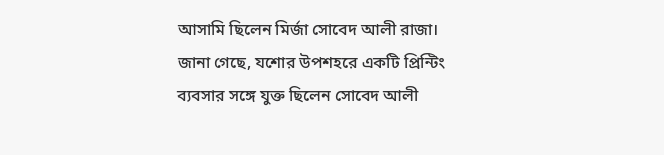আসামি ছিলেন মির্জা সোবেদ আলী রাজা।
জানা গেছে, যশোর উপশহরে একটি প্রিন্টিং ব্যবসার সঙ্গে যুক্ত ছিলেন সোবেদ আলী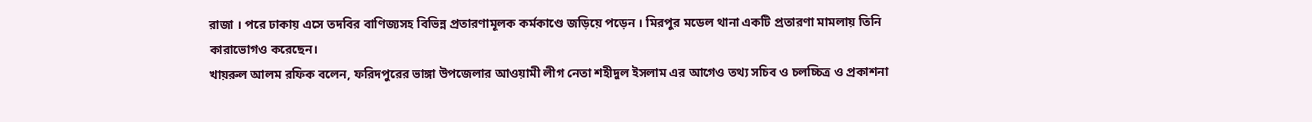রাজা । পরে ঢাকায় এসে তদবির বাণিজ্যসহ বিভিন্ন প্রতারণামূলক কর্মকাণ্ডে জড়িয়ে পড়েন । মিরপুর মডেল থানা একটি প্রতারণা মামলায় তিনি কারাভোগও করেছেন।
খায়রুল আলম রফিক বলেন, ফরিদপুরের ভাঙ্গা উপজেলার আওয়ামী লীগ নেতা শহীদুল ইসলাম এর আগেও তথ্য সচিব ও চলচ্চিত্র ও প্রকাশনা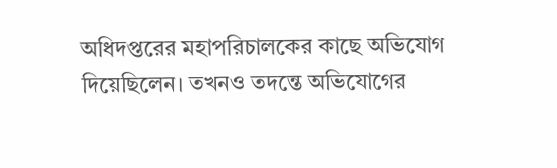অধিদপ্তরের মহাপরিচালকের কাছে অভিযোগ দিয়েছিলেন। তখনও তদন্তে অভিযোগের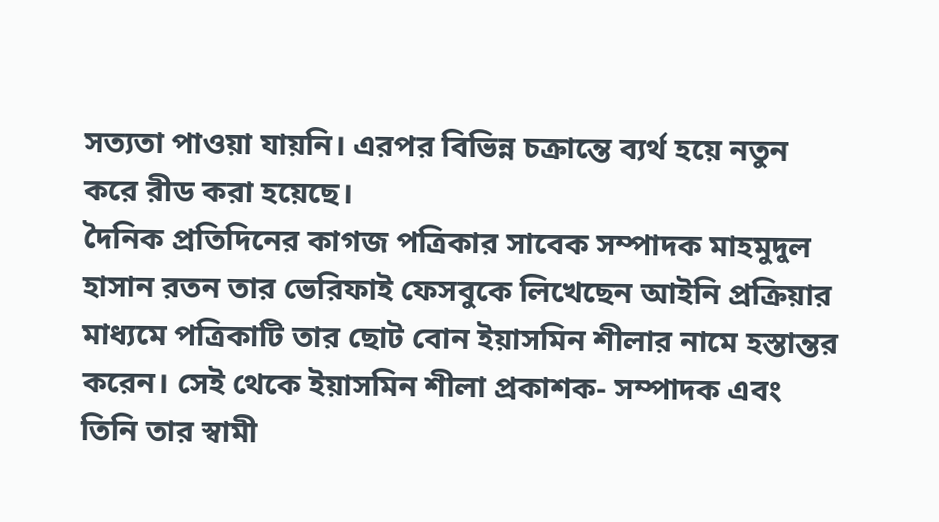সত্যতা পাওয়া যায়নি। এরপর বিভিন্ন চক্রান্তে ব্যর্থ হয়ে নতুন করে রীড করা হয়েছে।
দৈনিক প্রতিদিনের কাগজ পত্রিকার সাবেক সম্পাদক মাহমুদুল হাসান রতন তার ভেরিফাই ফেসবুকে লিখেছেন আইনি প্রক্রিয়ার মাধ্যমে পত্রিকাটি তার ছোট বোন ইয়াসমিন শীলার নামে হস্তান্তর করেন। সেই থেকে ইয়াসমিন শীলা প্রকাশক- সম্পাদক এবং তিনি তার স্বামী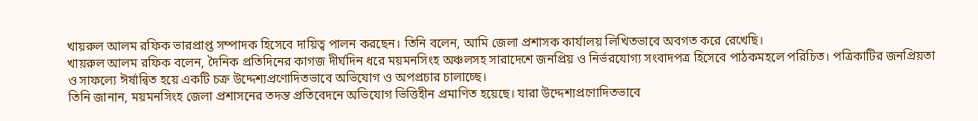খায়রুল আলম রফিক ভারপ্রাপ্ত সম্পাদক হিসেবে দায়িত্ব পালন করছেন। তিনি বলেন, আমি জেলা প্রশাসক কার্যালয় লিখিতভাবে অবগত করে রেখেছি।
খায়রুল আলম রফিক বলেন, দৈনিক প্রতিদিনের কাগজ দীর্ঘদিন ধরে ময়মনসিংহ অঞ্চলসহ সারাদেশে জনপ্রিয় ও নির্ভরযোগ্য সংবাদপত্র হিসেবে পাঠকমহলে পরিচিত। পত্রিকাটির জনপ্রিয়তা ও সাফল্যে ঈর্ষান্বিত হয়ে একটি চক্র উদ্দেশ্যপ্রণোদিতভাবে অভিযোগ ও অপপ্রচার চালাচ্ছে।
তিনি জানান, ময়মনসিংহ জেলা প্রশাসনের তদন্ত প্রতিবেদনে অভিযোগ ভিত্তিহীন প্রমাণিত হয়েছে। যারা উদ্দেশ্যপ্রণোদিতভাবে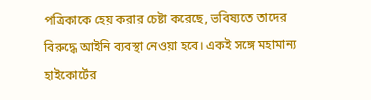পত্রিকাকে হেয় করার চেষ্টা করেছে, ভবিষ্যতে তাদের বিরুদ্ধে আইনি ব্যবস্থা নেওয়া হবে। একই সঙ্গে মহামান্য হাইকোর্টের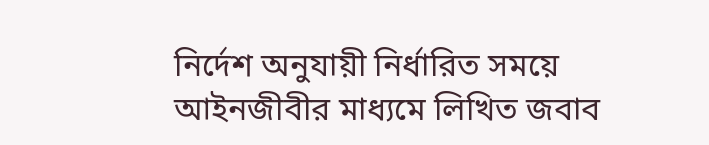নির্দেশ অনুযায়ী নির্ধারিত সময়ে আইনজীবীর মাধ্যমে লিখিত জবাব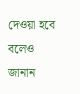দেওয়া হবে বলেও জানান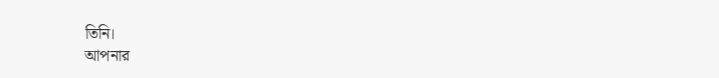তিনি।
আপনার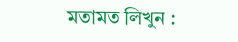মতামত লিখুন :